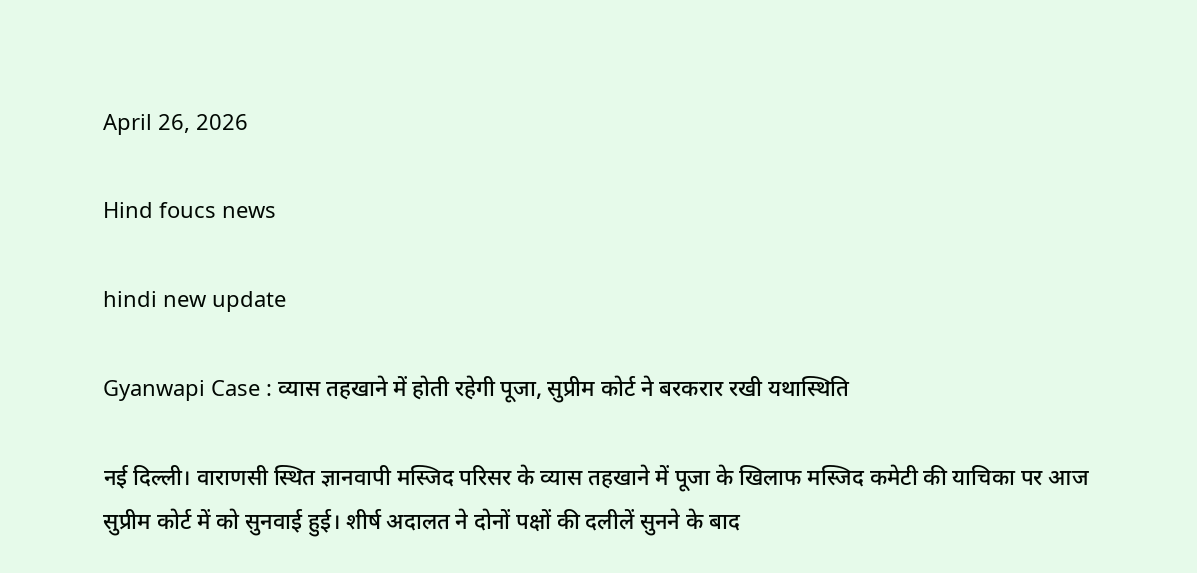April 26, 2026

Hind foucs news

hindi new update

Gyanwapi Case : व्यास तहखाने में होती रहेगी पूजा, सुप्रीम कोर्ट ने बरकरार रखी यथास्थिति

नई दिल्ली। वाराणसी स्थित ज्ञानवापी मस्जिद परिसर के व्यास तहखाने में पूजा के खिलाफ मस्जिद कमेटी की याचिका पर आज सुप्रीम कोर्ट में को सुनवाई हुई। शीर्ष अदालत ने दोनों पक्षों की दलीलें सुनने के बाद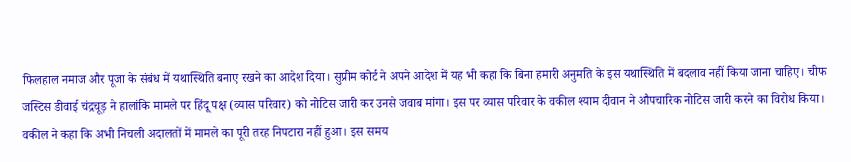फिलहाल नमाज और पूजा के संबंध में यथास्थिति बनाए रखने का आदेश दिया। सुप्रीम कोर्ट ने अपने आदेश में यह भी कहा कि बिना हमारी अनुमति के इस यथास्थिति में बदलाव नहीं किया जाना चाहिए। चीफ जस्टिस डीवाई चंद्रचूड़ ने हालांकि मामले पर हिंदू पक्ष (व्यास परिवार) को नोटिस जारी कर उनसे जवाब मांगा। इस पर व्यास परिवार के वकील श्याम दीवान ने औपचारिक नोटिस जारी करने का विरोध किया। वकील ने कहा कि अभी निचली अदालतों में मामले का पूरी तरह निपटारा नहीं हुआ। इस समय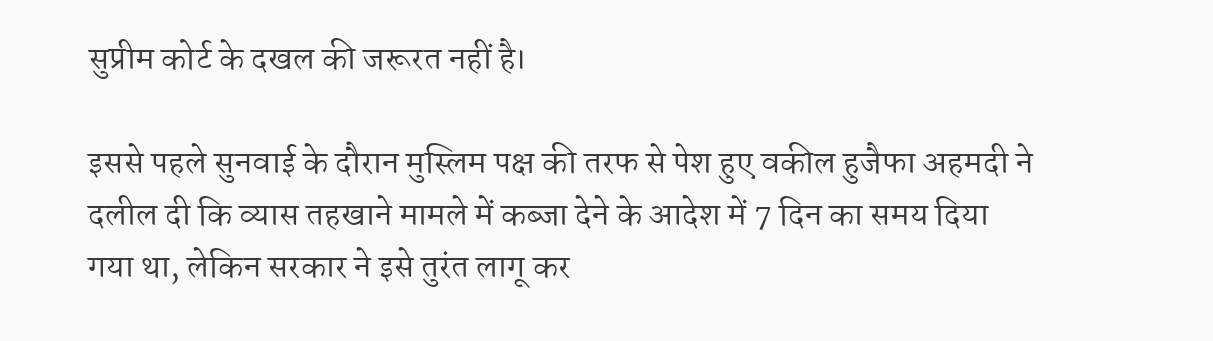सुप्रीम कोर्ट के दखल की जरूरत नहीं है।

इससे पहले सुनवाई के दौरान मुस्लिम पक्ष की तरफ से पेश हुए वकील हुजैफा अहमदी ने दलील दी क‍ि व्यास तहखाने मामले में कब्जा देने के आदेश में 7 दिन का समय दिया गया था, लेकिन सरकार ने इसे तुरंत लागू कर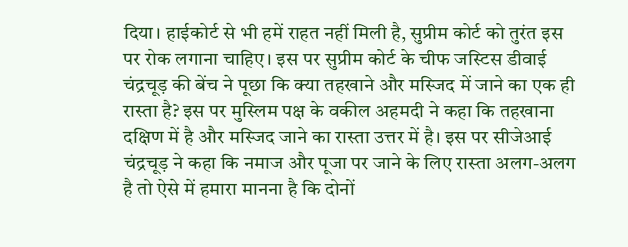दिया। हाईकोर्ट से भी हमें राहत नहीं मिली है, सुप्रीम कोर्ट को तुरंत इस पर रोक लगाना चाहिए। इस पर सुप्रीम कोर्ट के चीफ जस्‍ट‍िस डीवाई चंद्रचूड़ की बेंच ने पूछा क‍ि क्या तहखाने और मस्जिद में जाने का एक ही रास्ता है? इस पर मुस्‍ल‍िम पक्ष के वकील अहमदी ने कहा क‍ि तहखाना दक्षिण में है और मस्जिद जाने का रास्ता उत्तर में है। इस पर सीजेआई चंद्रचूड़ ने कहा क‍ि नमाज और पूजा पर जाने के ल‍िए रास्‍ता अलग-अलग है तो ऐसे में हमारा मानना है क‍ि दोनों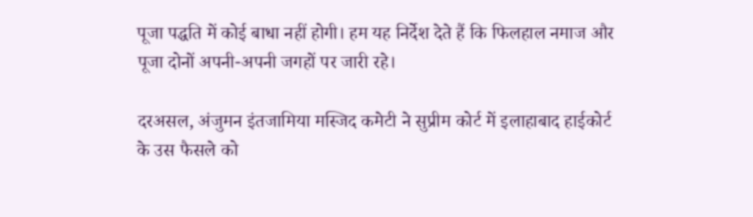पूजा पद्धति में कोई बाधा नहीं होगी। हम यह निर्देश देते हैं कि फिलहाल नमाज और पूजा दोनों अपनी-अपनी जगहों पर जारी रहे।

दरअसल, अंजुमन इंतजामिया मस्जिद कमेटी ने सुप्रीम कोर्ट में इलाहाबाद हाईकोर्ट के उस फैसले को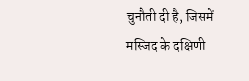चुनौती दी है, जिसमें मस्जिद के दक्षिणी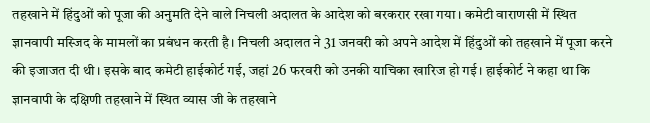तहखाने में हिंदुओं को पूजा की अनुमति देने वाले निचली अदालत के आदेश को बरकरार रखा गया। कमेटी वाराणसी में स्थित ज्ञानवापी मस्जिद के मामलों का प्रबंधन करती है। निचली अदालत ने 31 जनवरी को अपने आदेश में हिंदुओं को तहखाने में पूजा करने की इजाजत दी थी। इसके बाद कमेटी हाईकोर्ट गई, जहां 26 फरवरी को उनकी याचिका खारिज हो गई। हाईकोर्ट ने कहा था कि ज्ञानवापी के दक्षिणी तहखाने में स्थित व्यास जी के तहखाने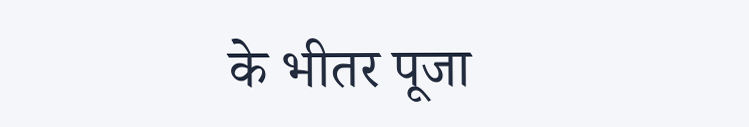के भीतर पूजा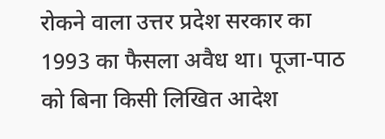रोकने वाला उत्तर प्रदेश सरकार का 1993 का फैसला अवैध था। पूजा-पाठ को बिना किसी लिखित आदेश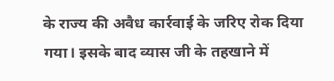के राज्य की अवैध कार्रवाई के जरिए रोक दिया गया। इसके बाद व्यास जी के तहखाने में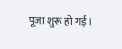पूजा शुरू हो गई।